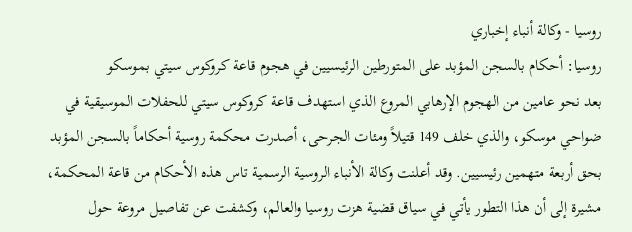روسيا - وكالة أنباء إخباري
روسيا: أحكام بالسجن المؤبد على المتورطين الرئيسيين في هجوم قاعة كروكوس سيتي بموسكو
بعد نحو عامين من الهجوم الإرهابي المروع الذي استهدف قاعة كروكوس سيتي للحفلات الموسيقية في ضواحي موسكو، والذي خلف 149 قتيلاً ومئات الجرحى، أصدرت محكمة روسية أحكاماً بالسجن المؤبد بحق أربعة متهمين رئيسيين. وقد أعلنت وكالة الأنباء الروسية الرسمية تاس هذه الأحكام من قاعة المحكمة، مشيرة إلى أن هذا التطور يأتي في سياق قضية هزت روسيا والعالم، وكشفت عن تفاصيل مروعة حول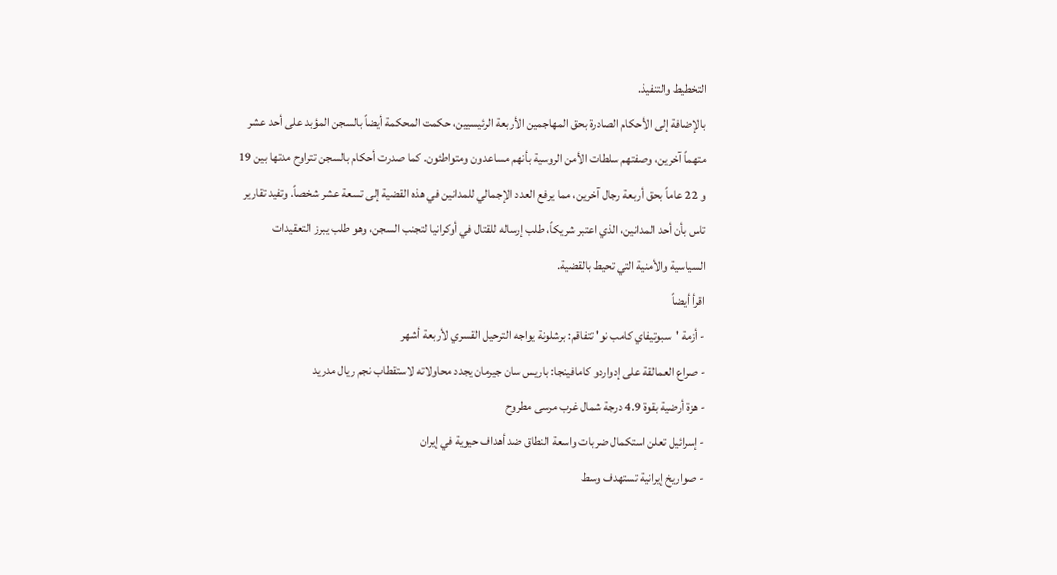التخطيط والتنفيذ.
بالإضافة إلى الأحكام الصادرة بحق المهاجمين الأربعة الرئيسيين، حكمت المحكمة أيضاً بالسجن المؤبد على أحد عشر متهماً آخرين، وصفتهم سلطات الأمن الروسية بأنهم مساعدون ومتواطئون. كما صدرت أحكام بالسجن تتراوح مدتها بين 19 و 22 عاماً بحق أربعة رجال آخرين، مما يرفع العدد الإجمالي للمدانين في هذه القضية إلى تسعة عشر شخصاً. وتفيد تقارير تاس بأن أحد المدانين، الذي اعتبر شريكاً، طلب إرساله للقتال في أوكرانيا لتجنب السجن، وهو طلب يبرز التعقيدات السياسية والأمنية التي تحيط بالقضية.
اقرأ أيضاً
- أزمة 'سبوتيفاي كامب نو' تتفاقم: برشلونة يواجه الترحيل القسري لأربعة أشهر
- صراع العمالقة على إدواردو كامافينجا: باريس سان جيرمان يجدد محاولاته لاستقطاب نجم ريال مدريد
- هزة أرضية بقوة 4.9 درجة شمال غرب مرسى مطروح
- إسرائيل تعلن استكمال ضربات واسعة النطاق ضد أهداف حيوية في إيران
- صواريخ إيرانية تستهدف وسط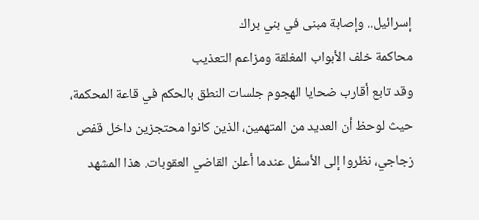إسرائيل.. وإصابة مبنى في بني براك
محاكمة خلف الأبواب المغلقة ومزاعم التعذيب
وقد تابع أقارب ضحايا الهجوم جلسات النطق بالحكم في قاعة المحكمة، حيث لوحظ أن العديد من المتهمين، الذين كانوا محتجزين داخل قفص زجاجي، نظروا إلى الأسفل عندما أعلن القاضي العقوبات. هذا المشهد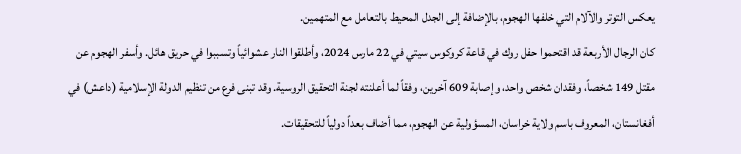يعكس التوتر والآلام التي خلفها الهجوم، بالإضافة إلى الجدل المحيط بالتعامل مع المتهمين.
كان الرجال الأربعة قد اقتحموا حفل روك في قاعة كروكوس سيتي في 22 مارس 2024، وأطلقوا النار عشوائياً وتسببوا في حريق هائل. وأسفر الهجوم عن مقتل 149 شخصاً، وفقدان شخص واحد، وإصابة 609 آخرين، وفقاً لما أعلنته لجنة التحقيق الروسية. وقد تبنى فرع من تنظيم الدولة الإسلامية (داعش) في أفغانستان، المعروف باسم ولاية خراسان، المسؤولية عن الهجوم، مما أضاف بعداً دولياً للتحقيقات.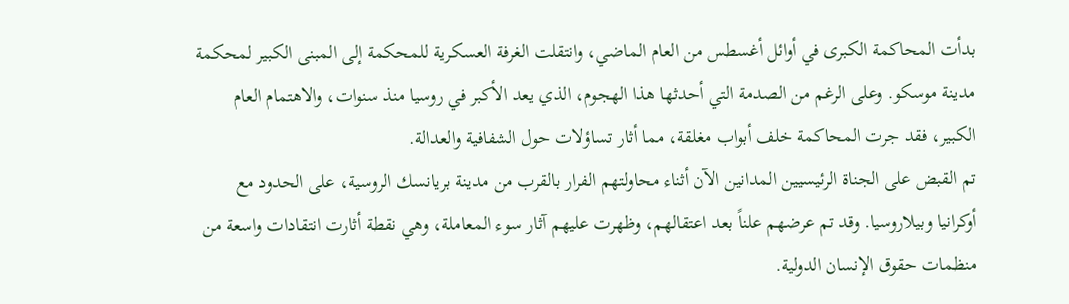بدأت المحاكمة الكبرى في أوائل أغسطس من العام الماضي، وانتقلت الغرفة العسكرية للمحكمة إلى المبنى الكبير لمحكمة مدينة موسكو. وعلى الرغم من الصدمة التي أحدثها هذا الهجوم، الذي يعد الأكبر في روسيا منذ سنوات، والاهتمام العام الكبير، فقد جرت المحاكمة خلف أبواب مغلقة، مما أثار تساؤلات حول الشفافية والعدالة.
تم القبض على الجناة الرئيسيين المدانين الآن أثناء محاولتهم الفرار بالقرب من مدينة بريانسك الروسية، على الحدود مع أوكرانيا وبيلاروسيا. وقد تم عرضهم علناً بعد اعتقالهم، وظهرت عليهم آثار سوء المعاملة، وهي نقطة أثارت انتقادات واسعة من منظمات حقوق الإنسان الدولية.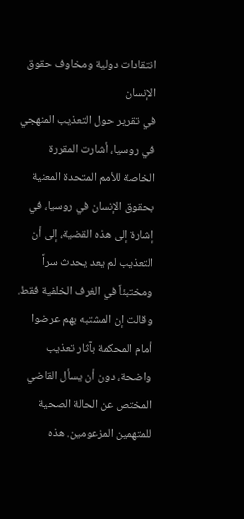انتقادات دولية ومخاوف حقوق الإنسان
في تقرير حول التعذيب المنهجي في روسيا، أشارت المقررة الخاصة للأمم المتحدة المعنية بحقوق الإنسان في روسيا، في إشارة إلى هذه القضية، إلى أن التعذيب لم يعد يحدث سراً ومختبئاً في الغرف الخلفية فقط. وقالت إن المشتبه بهم عرضوا أمام المحكمة بآثار تعذيب واضحة، دون أن يسأل القاضي المختص عن الحالة الصحية للمتهمين المزعومين. هذه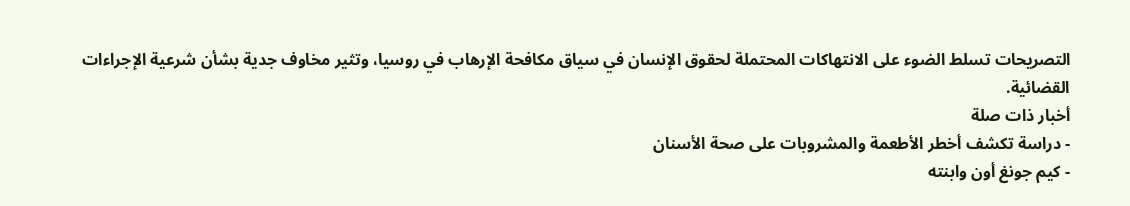التصريحات تسلط الضوء على الانتهاكات المحتملة لحقوق الإنسان في سياق مكافحة الإرهاب في روسيا، وتثير مخاوف جدية بشأن شرعية الإجراءات القضائية.
أخبار ذات صلة
- دراسة تكشف أخطر الأطعمة والمشروبات على صحة الأسنان
- كيم جونغ أون وابنته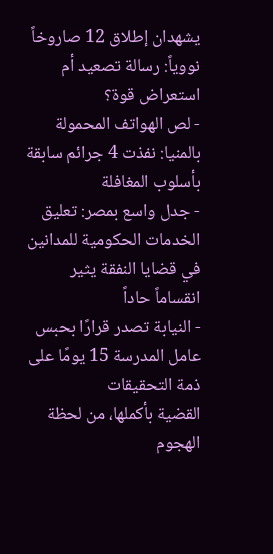يشهدان إطلاق 12 صاروخاً نووياً: رسالة تصعيد أم استعراض قوة؟
- لص الهواتف المحمولة بالمنيا: نفذت 4 جرائم سابقة بأسلوب المغافلة
- جدل واسع بمصر: تعليق الخدمات الحكومية للمدانين في قضايا النفقة يثير انقساماً حاداً
- النيابة تصدر قرارًا بحبس عامل المدرسة 15 يومًا على ذمة التحقيقات
القضية بأكملها، من لحظة الهجوم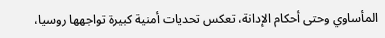المأساوي وحتى أحكام الإدانة، تعكس تحديات أمنية كبيرة تواجهها روسيا،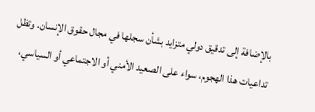بالإضافة إلى تدقيق دولي متزايد بشأن سجلها في مجال حقوق الإنسان. وتظل تداعيات هذا الهجوم، سواء على الصعيد الأمني أو الاجتماعي أو السياسي،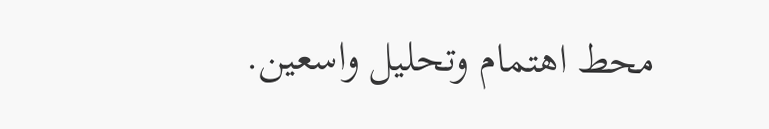محط اهتمام وتحليل واسعين.